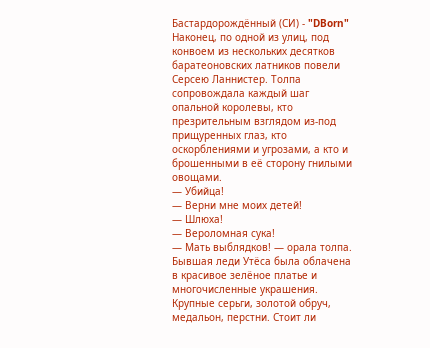Бастардорождённый (СИ) - "DBorn"
Наконец, по одной из улиц, под конвоем из нескольких десятков баратеоновских латников повели Серсею Ланнистер. Толпа сопровождала каждый шаг опальной королевы, кто презрительным взглядом из-под прищуренных глаз, кто оскорблениями и угрозами, а кто и брошенными в её сторону гнилыми овощами.
— Убийца!
— Верни мне моих детей!
— Шлюха!
— Вероломная сука!
— Мать выблядков! — орала толпа.
Бывшая леди Утёса была облачена в красивое зелёное платье и многочисленные украшения. Крупные серьги, золотой обруч, медальон, перстни. Стоит ли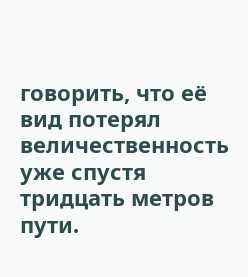говорить, что её вид потерял величественность уже спустя тридцать метров пути.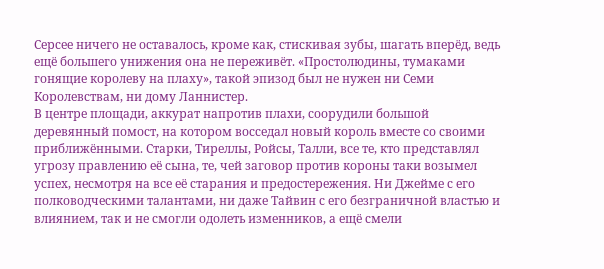Серсее ничего не оставалось, кроме как, стискивая зубы, шагать вперёд, ведь ещё большего унижения она не переживёт. «Простолюдины, тумаками гонящие королеву на плаху», такой эпизод был не нужен ни Семи Королевствам, ни дому Ланнистер.
В центре площади, аккурат напротив плахи, соорудили большой деревянный помост, на котором восседал новый король вместе со своими приближёнными. Старки, Тиреллы, Ройсы, Талли, все те, кто представлял угрозу правлению её сына, те, чей заговор против короны таки возымел успех, несмотря на все её старания и предостережения. Ни Джейме с его полководческими талантами, ни даже Тайвин с его безграничной властью и влиянием, так и не смогли одолеть изменников, а ещё смели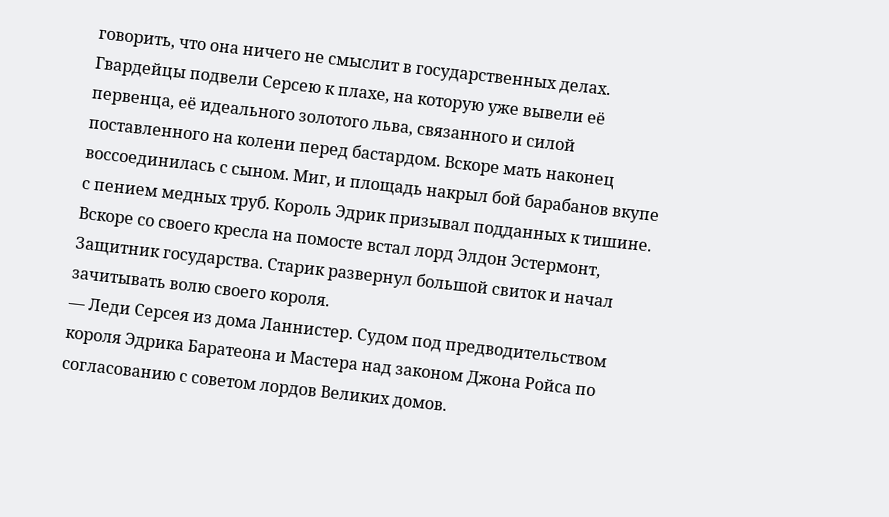говорить, что она ничего не смыслит в государственных делах.
Гвардейцы подвели Серсею к плахе, на которую уже вывели её первенца, её идеального золотого льва, связанного и силой поставленного на колени перед бастардом. Вскоре мать наконец воссоединилась с сыном. Миг, и площадь накрыл бой барабанов вкупе с пением медных труб. Король Эдрик призывал подданных к тишине.
Вскоре со своего кресла на помосте встал лорд Элдон Эстермонт, Защитник государства. Старик развернул большой свиток и начал зачитывать волю своего короля.
— Леди Серсея из дома Ланнистер. Судом под предводительством короля Эдрика Баратеона и Мастера над законом Джона Ройса по согласованию с советом лордов Великих домов.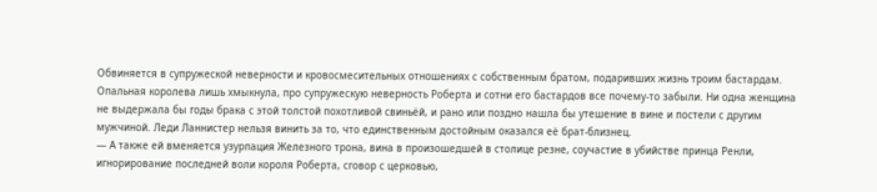Обвиняется в супружеской неверности и кровосмесительных отношениях с собственным братом, подаривших жизнь троим бастардам.
Опальная королева лишь хмыкнула, про супружескую неверность Роберта и сотни его бастардов все почему-то забыли. Ни одна женщина не выдержала бы годы брака с этой толстой похотливой свиньёй, и рано или поздно нашла бы утешение в вине и постели с другим мужчиной. Леди Ланнистер нельзя винить за то, что единственным достойным оказался её брат-близнец.
— А также ей вменяется узурпация Железного трона, вина в произошедшей в столице резне, соучастие в убийстве принца Ренли, игнорирование последней воли короля Роберта, сговор с церковью,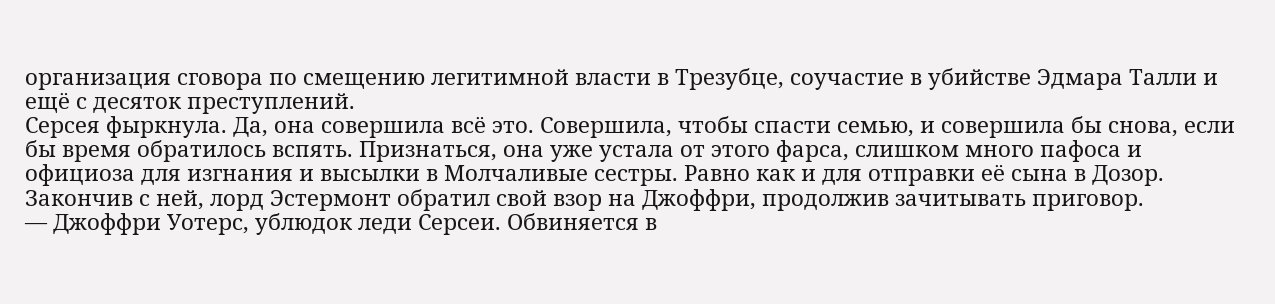организация сговора по смещению легитимной власти в Трезубце, соучастие в убийстве Эдмара Талли и ещё с десяток преступлений.
Серсея фыркнула. Да, она совершила всё это. Совершила, чтобы спасти семью, и совершила бы снова, если бы время обратилось вспять. Признаться, она уже устала от этого фарса, слишком много пафоса и официоза для изгнания и высылки в Молчаливые сестры. Равно как и для отправки её сына в Дозор.
Закончив с ней, лорд Эстермонт обратил свой взор на Джоффри, продолжив зачитывать приговор.
— Джоффри Уотерс, ублюдок леди Серсеи. Обвиняется в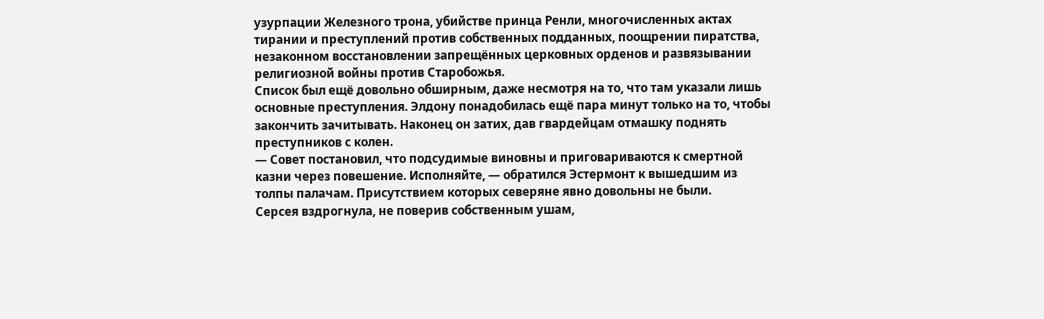узурпации Железного трона, убийстве принца Ренли, многочисленных актах тирании и преступлений против собственных подданных, поощрении пиратства, незаконном восстановлении запрещённых церковных орденов и развязывании религиозной войны против Старобожья.
Список был ещё довольно обширным, даже несмотря на то, что там указали лишь основные преступления. Элдону понадобилась ещё пара минут только на то, чтобы закончить зачитывать. Наконец он затих, дав гвардейцам отмашку поднять преступников с колен.
— Совет постановил, что подсудимые виновны и приговариваются к смертной казни через повешение. Исполняйте, — обратился Эстермонт к вышедшим из толпы палачам. Присутствием которых северяне явно довольны не были.
Серсея вздрогнула, не поверив собственным ушам,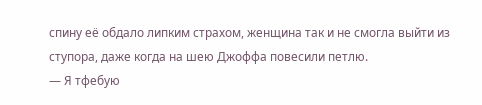спину её обдало липким страхом, женщина так и не смогла выйти из ступора, даже когда на шею Джоффа повесили петлю.
— Я тфебую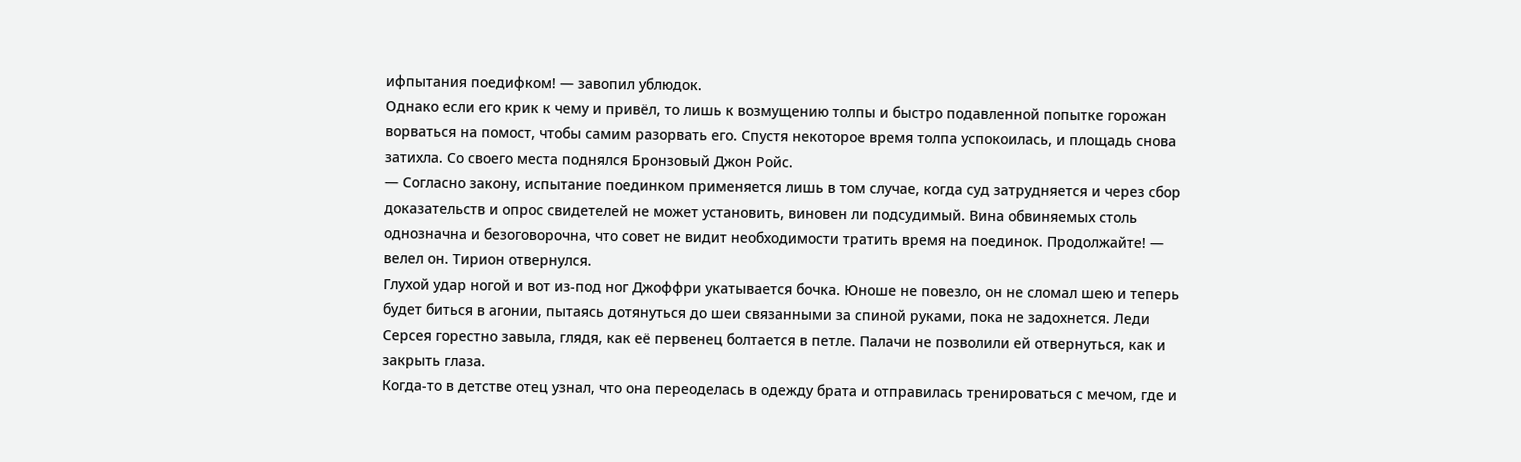ифпытания поедифком! — завопил ублюдок.
Однако если его крик к чему и привёл, то лишь к возмущению толпы и быстро подавленной попытке горожан ворваться на помост, чтобы самим разорвать его. Спустя некоторое время толпа успокоилась, и площадь снова затихла. Со своего места поднялся Бронзовый Джон Ройс.
— Согласно закону, испытание поединком применяется лишь в том случае, когда суд затрудняется и через сбор доказательств и опрос свидетелей не может установить, виновен ли подсудимый. Вина обвиняемых столь однозначна и безоговорочна, что совет не видит необходимости тратить время на поединок. Продолжайте! — велел он. Тирион отвернулся.
Глухой удар ногой и вот из-под ног Джоффри укатывается бочка. Юноше не повезло, он не сломал шею и теперь будет биться в агонии, пытаясь дотянуться до шеи связанными за спиной руками, пока не задохнется. Леди Серсея горестно завыла, глядя, как её первенец болтается в петле. Палачи не позволили ей отвернуться, как и закрыть глаза.
Когда-то в детстве отец узнал, что она переоделась в одежду брата и отправилась тренироваться с мечом, где и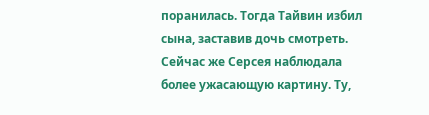поранилась. Тогда Тайвин избил сына, заставив дочь смотреть. Сейчас же Серсея наблюдала более ужасающую картину. Ту,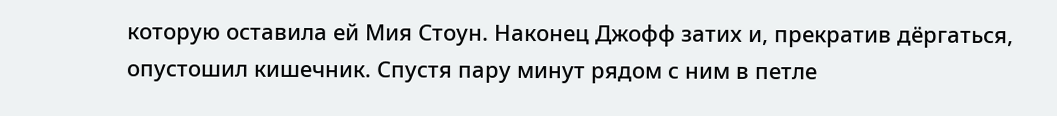которую оставила ей Мия Стоун. Наконец Джофф затих и, прекратив дёргаться, опустошил кишечник. Спустя пару минут рядом с ним в петле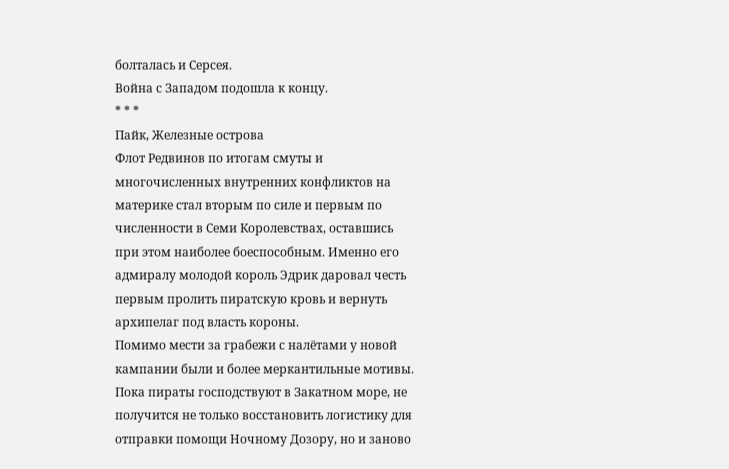болталась и Серсея.
Война с Западом подошла к концу.
* * *
Пайк, Железные острова
Флот Редвинов по итогам смуты и многочисленных внутренних конфликтов на материке стал вторым по силе и первым по численности в Семи Королевствах, оставшись при этом наиболее боеспособным. Именно его адмиралу молодой король Эдрик даровал честь первым пролить пиратскую кровь и вернуть архипелаг под власть короны.
Помимо мести за грабежи с налётами у новой кампании были и более меркантильные мотивы. Пока пираты господствуют в Закатном море, не получится не только восстановить логистику для отправки помощи Ночному Дозору, но и заново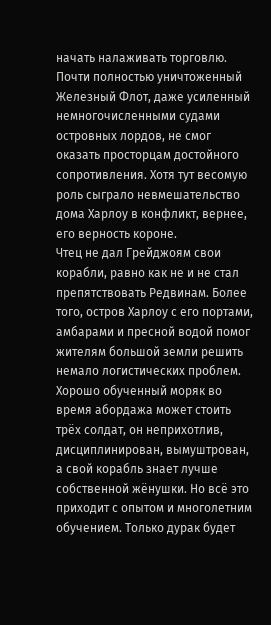начать налаживать торговлю.
Почти полностью уничтоженный Железный Флот, даже усиленный немногочисленными судами островных лордов, не смог оказать просторцам достойного сопротивления. Хотя тут весомую роль сыграло невмешательство дома Харлоу в конфликт, вернее, его верность короне.
Чтец не дал Грейджоям свои корабли, равно как не и не стал препятствовать Редвинам. Более того, остров Харлоу с его портами, амбарами и пресной водой помог жителям большой земли решить немало логистических проблем.
Хорошо обученный моряк во время абордажа может стоить трёх солдат, он неприхотлив, дисциплинирован, вымуштрован, а свой корабль знает лучше собственной жёнушки. Но всё это приходит с опытом и многолетним обучением. Только дурак будет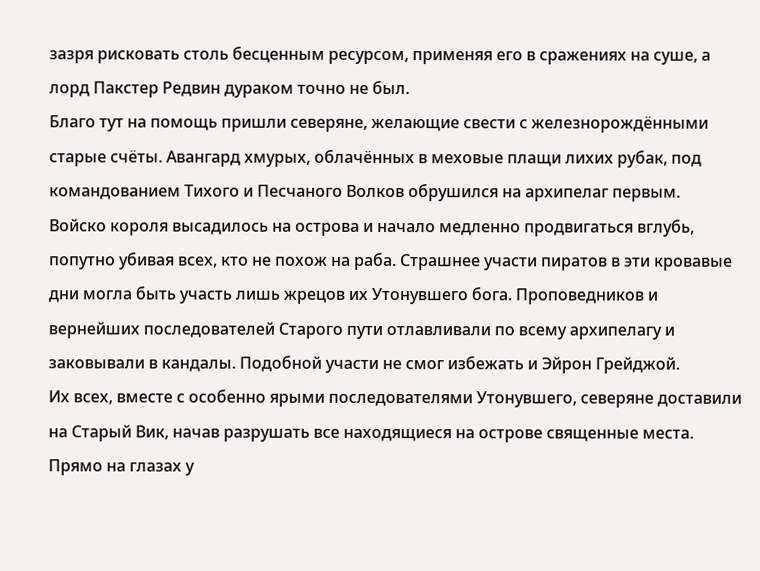зазря рисковать столь бесценным ресурсом, применяя его в сражениях на суше, а лорд Пакстер Редвин дураком точно не был.
Благо тут на помощь пришли северяне, желающие свести с железнорождёнными старые счёты. Авангард хмурых, облачённых в меховые плащи лихих рубак, под командованием Тихого и Песчаного Волков обрушился на архипелаг первым.
Войско короля высадилось на острова и начало медленно продвигаться вглубь, попутно убивая всех, кто не похож на раба. Страшнее участи пиратов в эти кровавые дни могла быть участь лишь жрецов их Утонувшего бога. Проповедников и вернейших последователей Старого пути отлавливали по всему архипелагу и заковывали в кандалы. Подобной участи не смог избежать и Эйрон Грейджой.
Их всех, вместе с особенно ярыми последователями Утонувшего, северяне доставили на Старый Вик, начав разрушать все находящиеся на острове священные места. Прямо на глазах у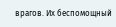врагов. Их беспомощный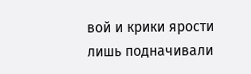вой и крики ярости лишь подначивали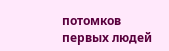потомков первых людей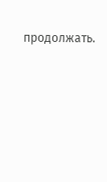продолжать.